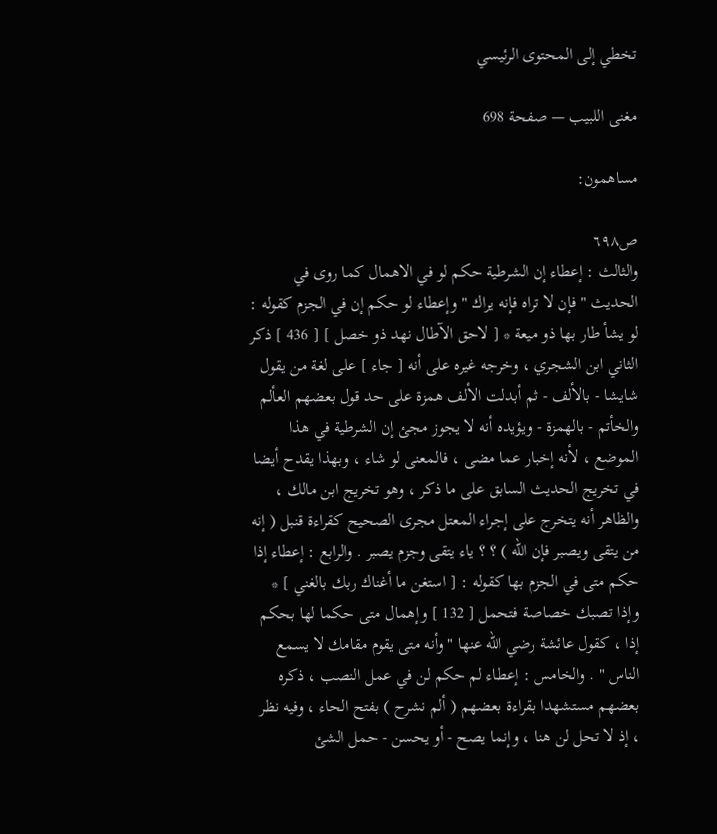تخطي إلى المحتوى الرئيسي

مغنى اللبيب — صفحة 698

مساهمون:

ص٦٩٨
والثالث : إعطاء إن الشرطية حكم لو في الاهمال كما روى في الحديث " فإن لا تراه فإنه يراك " وإعطاء لو حكم إن في الجزم كقوله : لو يشأ طار بها ذو ميعة * [ لاحق الآطال نهد ذو خصل ] [ 436 ] ذكر الثاني ابن الشجري ، وخرجه غيره على أنه [ جاء ] على لغة من يقول شايشا - بالألف - ثم أبدلت الألف همزة على حد قول بعضهم العألم والخأتم - بالهمزة - ويؤيده أنه لا يجوز مجئ إن الشرطية في هذا الموضع ، لأنه إخبار عما مضى ، فالمعنى لو شاء ، وبهذا يقدح أيضا في تخريج الحديث السابق على ما ذكر ، وهو تخريج ابن مالك ، والظاهر أنه يتخرج على إجراء المعتل مجرى الصحيح كقراءة قنبل ( إنه من يتقى ويصبر فإن الله ) ؟ ؟ ياء يتقى وجزم يصبر . والرابع : إعطاء إذا حكم متى في الجزم بها كقوله : [ استغن ما أغناك ربك بالغني ] * وإذا تصبك خصاصة فتحمل [ 132 ] وإهمال متى حكما لها بحكم إذا ، كقول عائشة رضي الله عنها " وأنه متى يقوم مقامك لا يسمع الناس " . والخامس : إعطاء لم حكم لن في عمل النصب ، ذكره بعضهم مستشهدا بقراءة بعضهم ( ألم نشرح ) بفتح الحاء ، وفيه نظر ، إذ لا تحل لن هنا ، وإنما يصح - أو يحسن - حمل الشئ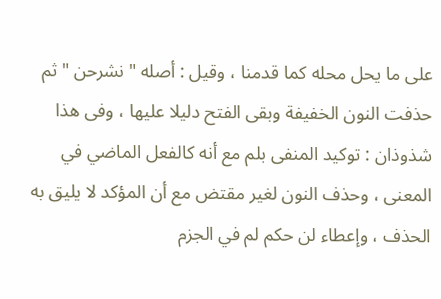على ما يحل محله كما قدمنا ، وقيل : أصله " نشرحن " ثم حذفت النون الخفيفة وبقى الفتح دليلا عليها ، وفى هذا شذوذان : توكيد المنفى بلم مع أنه كالفعل الماضي في المعنى ، وحذف النون لغير مقتض مع أن المؤكد لا يليق به الحذف ، وإعطاء لن حكم لم في الجزم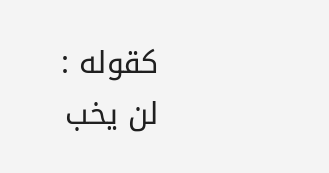كقوله : لن يخب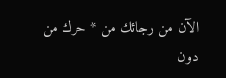الآن من رجائك من * حرك من دون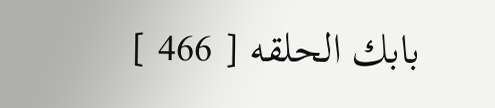بابك الحلقه [ 466 ]